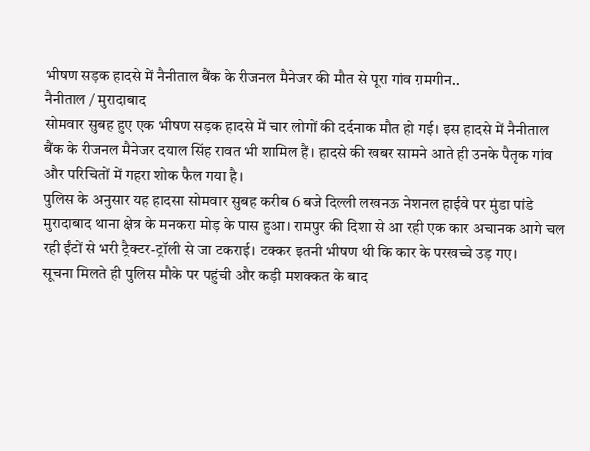भीषण सड़क हादसे में नैनीताल बैंक के रीजनल मैनेजर की मौत से पूरा गांव ग़मगीन..
नैनीताल / मुरादाबाद
सोमवार सुबह हुए एक भीषण सड़क हादसे में चार लोगों की दर्दनाक मौत हो गई। इस हादसे में नैनीताल बैंक के रीजनल मैनेजर दयाल सिंह रावत भी शामिल हैं। हादसे की खबर सामने आते ही उनके पैतृक गांव और परिचितों में गहरा शोक फैल गया है।
पुलिस के अनुसार यह हादसा सोमवार सुबह करीब 6 बजे दिल्ली लखनऊ नेशनल हाईवे पर मुंडा पांडे मुरादाबाद थाना क्षेत्र के मनकरा मोड़ के पास हुआ। रामपुर की दिशा से आ रही एक कार अचानक आगे चल रही ईंटों से भरी ट्रैक्टर-ट्रॉली से जा टकराई। टक्कर इतनी भीषण थी कि कार के परखच्चे उड़ गए।
सूचना मिलते ही पुलिस मौके पर पहुंची और कड़ी मशक्कत के बाद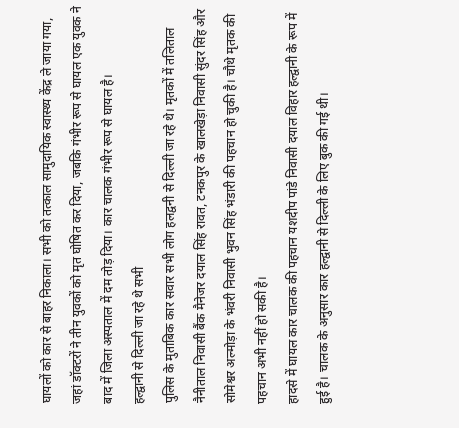घायलों को कार से बाहर निकाला। सभी को तत्काल सामुदायिक स्वास्थ्य केंद्र ले जाया गया, जहां डॉक्टरों ने तीन युवकों को मृत घोषित कर दिया, जबकि गंभीर रूप से घायल एक युवक ने बाद में जिला अस्पताल में दम तोड़ दिया। कार चालक गंभीर रूप से घायल है।
हल्द्वानी से दिल्ली जा रहे थे सभी
पुलिस के मुताबिक कार सवार सभी लोग हलद्वनी से दिल्ली जा रहे थे। मृतकों में तलिताल नैनीताल निवासी बैंक मैनेजर दयाल सिंह रावत, टनकपुर के खालखेड़ा निवासी सुंदर सिंह और सोमेश्वर अल्मोड़ा के भंवरी निवासी भुवन सिंह भंडारी की पहचान हो चुकी है। चौथे मृतक की पहचान अभी नहीं हो सकी है।
हादसे में घायल कार चालक की पहचान यशदीप पांडे निवासी दयाल विहार हल्द्वानी के रूप में हुई है। चालक के अनुसार कार हल्द्वानी से दिल्ली के लिए बुक की गई थी।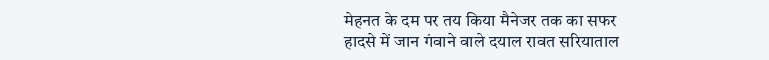मेहनत के दम पर तय किया मैनेजर तक का सफर
हादसे में जान गंवाने वाले दयाल रावत सरियाताल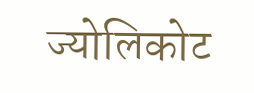ज्योलिकोट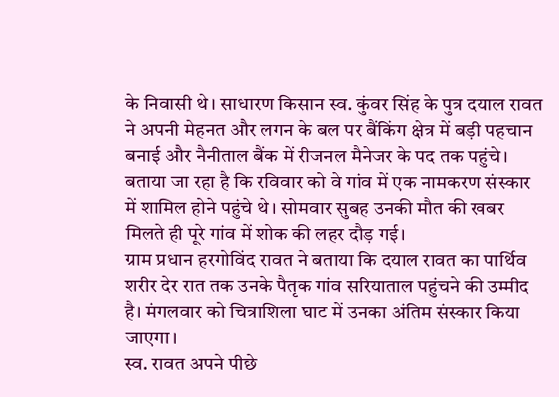के निवासी थे। साधारण किसान स्व. कुंवर सिंह के पुत्र दयाल रावत ने अपनी मेहनत और लगन के बल पर बैंकिंग क्षेत्र में बड़ी पहचान बनाई और नैनीताल बैंक में रीजनल मैनेजर के पद तक पहुंचे।
बताया जा रहा है कि रविवार को वे गांव में एक नामकरण संस्कार में शामिल होने पहुंचे थे। सोमवार सुबह उनकी मौत की खबर मिलते ही पूरे गांव में शोक की लहर दौड़ गई।
ग्राम प्रधान हरगोविंद रावत ने बताया कि दयाल रावत का पार्थिव शरीर देर रात तक उनके पैतृक गांव सरियाताल पहुंचने की उम्मीद है। मंगलवार को चित्राशिला घाट में उनका अंतिम संस्कार किया जाएगा।
स्व. रावत अपने पीछे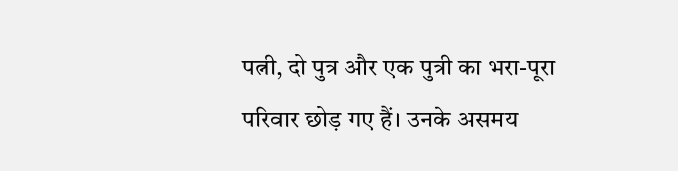पत्नी, दो पुत्र और एक पुत्री का भरा-पूरा परिवार छोड़ गए हैं। उनके असमय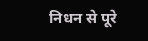निधन से पूरे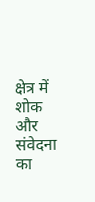क्षेत्र में शोक और संवेदना का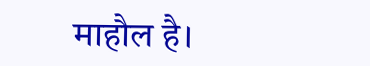माहौल है।